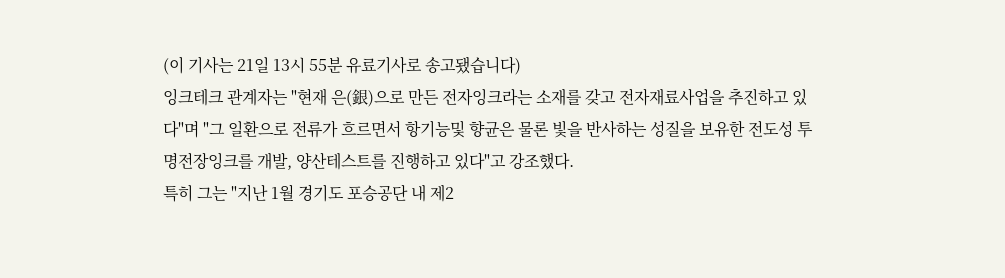(이 기사는 21일 13시 55분 유료기사로 송고됐습니다)
잉크테크 관계자는 "현재 은(銀)으로 만든 전자잉크라는 소재를 갖고 전자재료사업을 추진하고 있다"며 "그 일환으로 전류가 흐르면서 항기능및 향균은 물론 빛을 반사하는 성질을 보유한 전도성 투명전장잉크를 개발, 양산테스트를 진행하고 있다"고 강조했다.
특히 그는 "지난 1월 경기도 포승공단 내 제2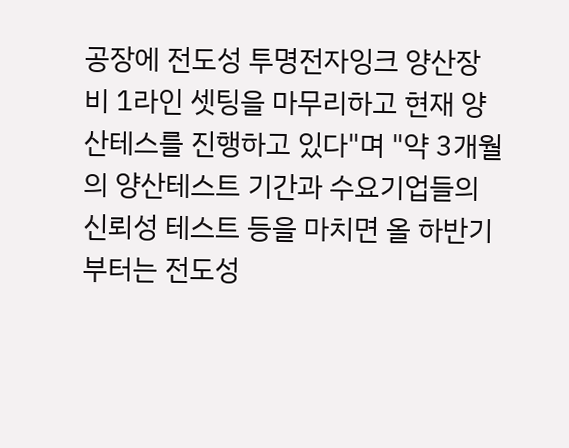공장에 전도성 투명전자잉크 양산장비 1라인 셋팅을 마무리하고 현재 양산테스를 진행하고 있다"며 "약 3개월의 양산테스트 기간과 수요기업들의 신뢰성 테스트 등을 마치면 올 하반기부터는 전도성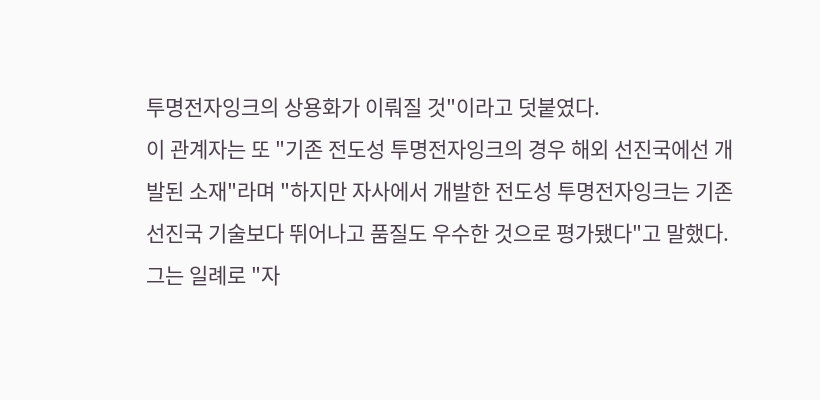투명전자잉크의 상용화가 이뤄질 것"이라고 덧붙였다.
이 관계자는 또 "기존 전도성 투명전자잉크의 경우 해외 선진국에선 개발된 소재"라며 "하지만 자사에서 개발한 전도성 투명전자잉크는 기존 선진국 기술보다 뛰어나고 품질도 우수한 것으로 평가됐다"고 말했다.
그는 일례로 "자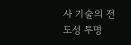사 기술의 전도성 투명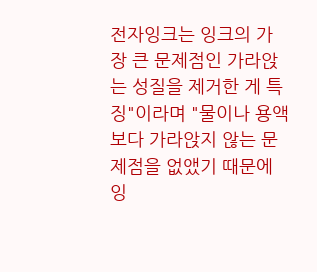전자잉크는 잉크의 가장 큰 문제점인 가라앉는 성질을 제거한 게 특징"이라며 "물이나 용액보다 가라앉지 않는 문제점을 없앴기 때문에 잉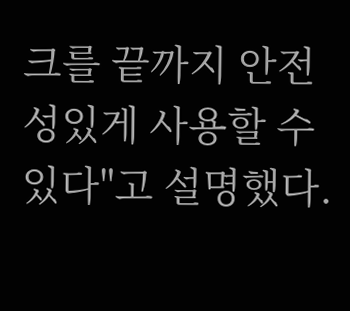크를 끝까지 안전성있게 사용할 수 있다"고 설명했다.